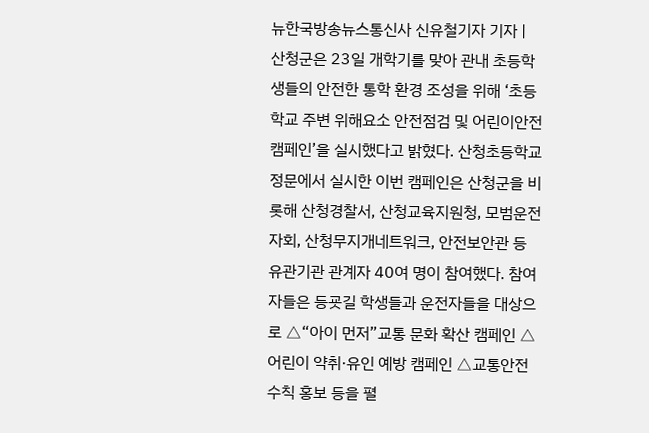뉴한국방송뉴스통신사 신유철기자 기자 | 산청군은 23일 개학기를 맞아 관내 초등학생들의 안전한 통학 환경 조성을 위해 ‘초등학교 주변 위해요소 안전점검 및 어린이안전 캠페인’을 실시했다고 밝혔다. 산청초등학교 정문에서 실시한 이번 캠페인은 산청군을 비롯해 산청경찰서, 산청교육지원청, 모범운전자회, 산청무지개네트워크, 안전보안관 등 유관기관 관계자 40여 명이 참여했다. 참여자들은 등굣길 학생들과 운전자들을 대상으로 △“아이 먼저”교통 문화 확산 캠페인 △어린이 약취·유인 예방 캠페인 △교통안전 수칙 홍보 등을 펼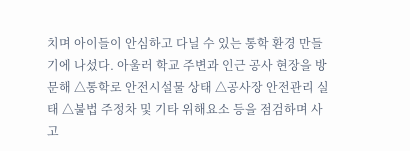치며 아이들이 안심하고 다닐 수 있는 통학 환경 만들기에 나섰다. 아울러 학교 주변과 인근 공사 현장을 방문해 △통학로 안전시설물 상태 △공사장 안전관리 실태 △불법 주정차 및 기타 위해요소 등을 점검하며 사고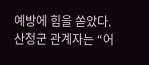예방에 힘을 쏟았다. 산청군 관계자는 “어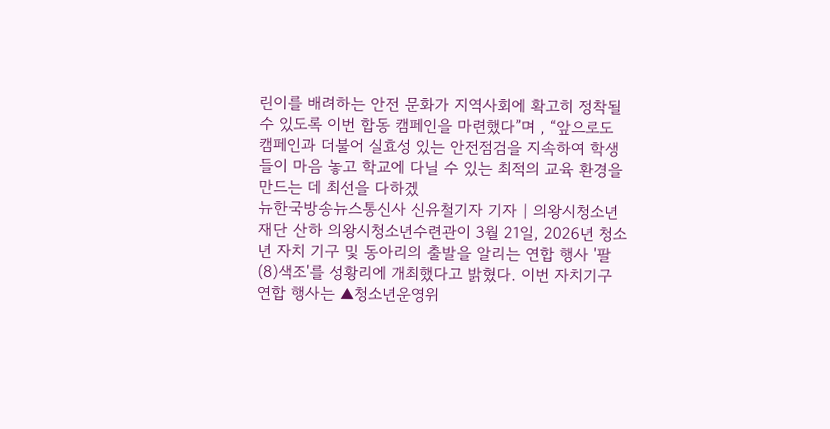린이를 배려하는 안전 문화가 지역사회에 확고히 정착될 수 있도록 이번 합동 캠페인을 마련했다”며 , “앞으로도 캠페인과 더불어 실효성 있는 안전점검을 지속하여 학생들이 마음 놓고 학교에 다닐 수 있는 최적의 교육 환경을 만드는 데 최선을 다하겠
뉴한국방송뉴스통신사 신유철기자 기자 | 의왕시청소년재단 산하 의왕시청소년수련관이 3월 21일, 2026년 청소년 자치 기구 및 동아리의 출발을 알리는 연합 행사 '팔(8)색조'를 성황리에 개최했다고 밝혔다. 이번 자치기구 연합 행사는 ▲청소년운영위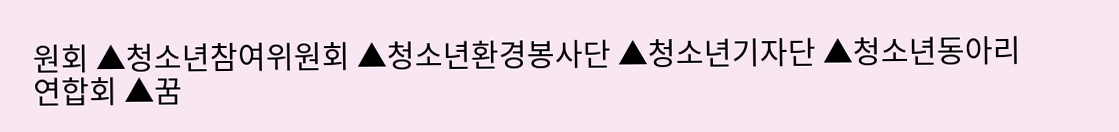원회 ▲청소년참여위원회 ▲청소년환경봉사단 ▲청소년기자단 ▲청소년동아리연합회 ▲꿈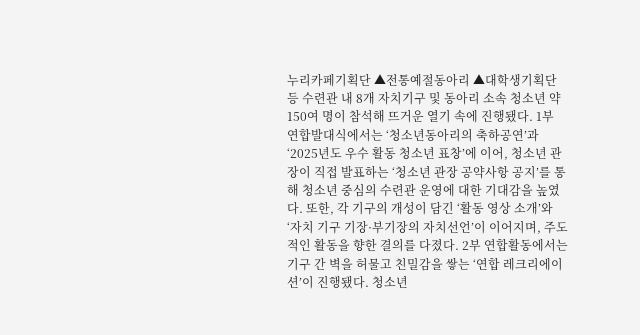누리카페기획단 ▲전통예절동아리 ▲대학생기획단 등 수련관 내 8개 자치기구 및 동아리 소속 청소년 약 150여 명이 참석해 뜨거운 열기 속에 진행됐다. 1부 연합발대식에서는 ‘청소년동아리의 축하공연’과 ‘2025년도 우수 활동 청소년 표창’에 이어, 청소년 관장이 직접 발표하는 ‘청소년 관장 공약사항 공지’를 통해 청소년 중심의 수련관 운영에 대한 기대감을 높였다. 또한, 각 기구의 개성이 담긴 ‘활동 영상 소개’와 ‘자치 기구 기장·부기장의 자치선언’이 이어지며, 주도적인 활동을 향한 결의를 다졌다. 2부 연합활동에서는 기구 간 벽을 허물고 친밀감을 쌓는 ‘연합 레크리에이션’이 진행됐다. 청소년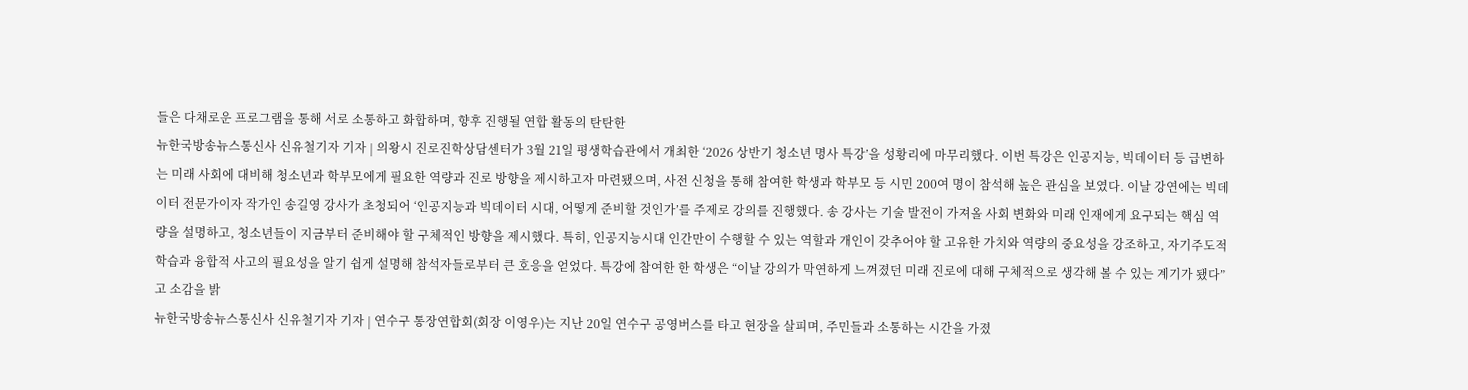들은 다채로운 프로그램을 통해 서로 소통하고 화합하며, 향후 진행될 연합 활동의 탄탄한
뉴한국방송뉴스통신사 신유철기자 기자 | 의왕시 진로진학상담센터가 3월 21일 평생학습관에서 개최한 ‘2026 상반기 청소년 명사 특강’을 성황리에 마무리했다. 이번 특강은 인공지능, 빅데이터 등 급변하는 미래 사회에 대비해 청소년과 학부모에게 필요한 역량과 진로 방향을 제시하고자 마련됐으며, 사전 신청을 통해 참여한 학생과 학부모 등 시민 200여 명이 참석해 높은 관심을 보였다. 이날 강연에는 빅데이터 전문가이자 작가인 송길영 강사가 초청되어 ‘인공지능과 빅데이터 시대, 어떻게 준비할 것인가’를 주제로 강의를 진행했다. 송 강사는 기술 발전이 가져올 사회 변화와 미래 인재에게 요구되는 핵심 역량을 설명하고, 청소년들이 지금부터 준비해야 할 구체적인 방향을 제시했다. 특히, 인공지능시대 인간만이 수행할 수 있는 역할과 개인이 갖추어야 할 고유한 가치와 역량의 중요성을 강조하고, 자기주도적 학습과 융합적 사고의 필요성을 알기 쉽게 설명해 참석자들로부터 큰 호응을 얻었다. 특강에 참여한 한 학생은 “이날 강의가 막연하게 느껴졌던 미래 진로에 대해 구체적으로 생각해 볼 수 있는 계기가 됐다”고 소감을 밝
뉴한국방송뉴스통신사 신유철기자 기자 | 연수구 통장연합회(회장 이영우)는 지난 20일 연수구 공영버스를 타고 현장을 살피며, 주민들과 소통하는 시간을 가졌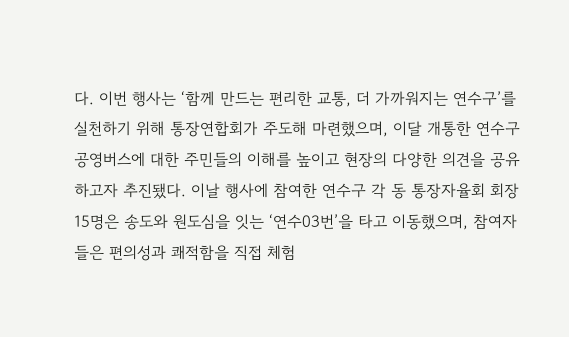다. 이번 행사는 ‘함께 만드는 편리한 교통, 더 가까워지는 연수구’를 실천하기 위해 통장연합회가 주도해 마련했으며, 이달 개통한 연수구 공영버스에 대한 주민들의 이해를 높이고 현장의 다양한 의견을 공유하고자 추진됐다. 이날 행사에 참여한 연수구 각 동 통장자율회 회장 15명은 송도와 원도심을 잇는 ‘연수03번’을 타고 이동했으며, 참여자들은 편의성과 쾌적함을 직접 체험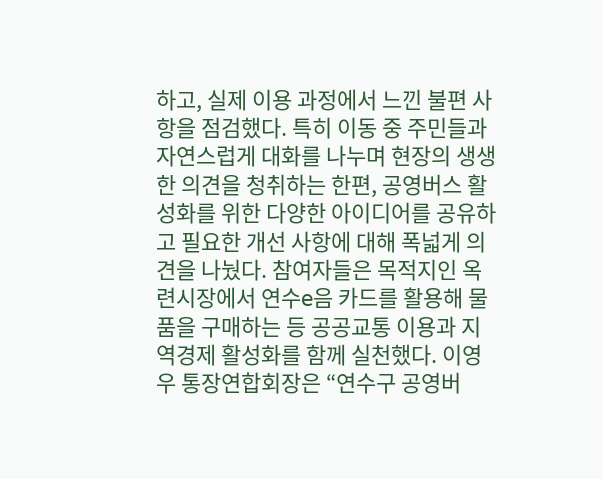하고, 실제 이용 과정에서 느낀 불편 사항을 점검했다. 특히 이동 중 주민들과 자연스럽게 대화를 나누며 현장의 생생한 의견을 청취하는 한편, 공영버스 활성화를 위한 다양한 아이디어를 공유하고 필요한 개선 사항에 대해 폭넓게 의견을 나눴다. 참여자들은 목적지인 옥련시장에서 연수e음 카드를 활용해 물품을 구매하는 등 공공교통 이용과 지역경제 활성화를 함께 실천했다. 이영우 통장연합회장은 “연수구 공영버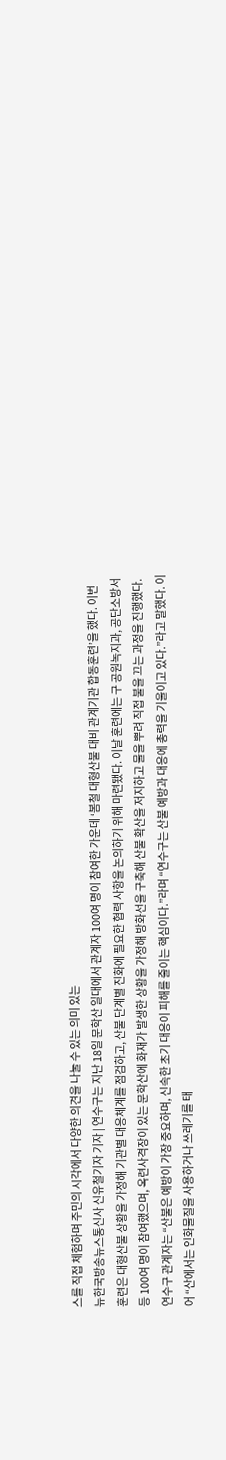스를 직접 체험하며 주민의 시각에서 다양한 의견을 나눌 수 있는 의미 있는
뉴한국방송뉴스통신사 신유철기자 기자 | 연수구는 지난 18일 문학산 일대에서 관계자 100여 명이 참여한 가운데 ‘봄철 대형산불 대비 관계기관 합동훈련’을 했다. 이번 훈련은 대형산불 상황을 가정해 기관별 대응체계를 점검하고, 산불 단계별 진화에 필요한 협력 사항을 논의하기 위해 마련됐다. 이날 훈련에는 구 공원녹지과, 공단소방서 등 100여 명이 참여했으며, 옥련사격장이 있는 문학산에 화재가 발생한 상황을 가정해 방화선을 구축해 산불 확산을 저지하고 물을 뿌려 직접 불을 끄는 과정을 진행했다. 연수구 관계자는 “산불은 예방이 가장 중요하며, 신속한 초기 대응이 피해를 줄이는 핵심이다.”라며 “연수구는 산불 예방과 대응에 총력을 기울이고 있다.”라고 말했다. 이어 “산에서는 인화물질을 사용하거나 쓰레기를 태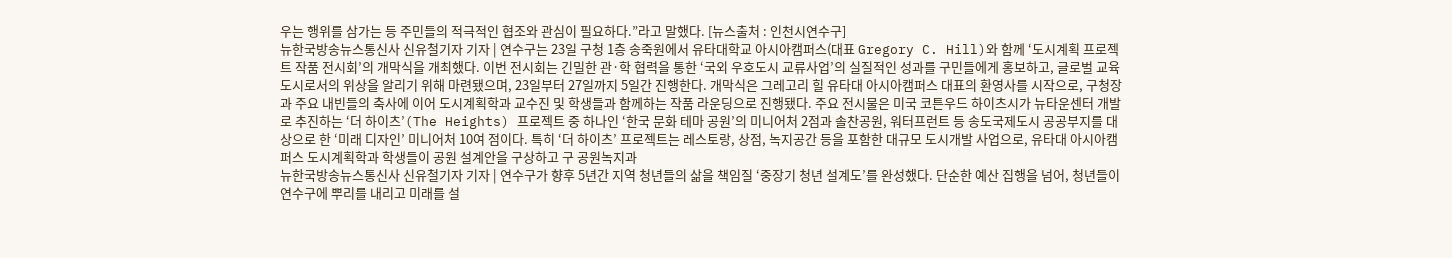우는 행위를 삼가는 등 주민들의 적극적인 협조와 관심이 필요하다.”라고 말했다. [뉴스출처 : 인천시연수구]
뉴한국방송뉴스통신사 신유철기자 기자 | 연수구는 23일 구청 1층 송죽원에서 유타대학교 아시아캠퍼스(대표 Gregory C. Hill)와 함께 ‘도시계획 프로젝트 작품 전시회’의 개막식을 개최했다. 이번 전시회는 긴밀한 관·학 협력을 통한 ‘국외 우호도시 교류사업’의 실질적인 성과를 구민들에게 홍보하고, 글로벌 교육도시로서의 위상을 알리기 위해 마련됐으며, 23일부터 27일까지 5일간 진행한다. 개막식은 그레고리 힐 유타대 아시아캠퍼스 대표의 환영사를 시작으로, 구청장과 주요 내빈들의 축사에 이어 도시계획학과 교수진 및 학생들과 함께하는 작품 라운딩으로 진행됐다. 주요 전시물은 미국 코튼우드 하이츠시가 뉴타운센터 개발로 추진하는 ‘더 하이츠’(The Heights) 프로젝트 중 하나인 ‘한국 문화 테마 공원’의 미니어처 2점과 솔찬공원, 워터프런트 등 송도국제도시 공공부지를 대상으로 한 ‘미래 디자인’ 미니어처 10여 점이다. 특히 ‘더 하이츠’ 프로젝트는 레스토랑, 상점, 녹지공간 등을 포함한 대규모 도시개발 사업으로, 유타대 아시아캠퍼스 도시계획학과 학생들이 공원 설계안을 구상하고 구 공원녹지과
뉴한국방송뉴스통신사 신유철기자 기자 | 연수구가 향후 5년간 지역 청년들의 삶을 책임질 ‘중장기 청년 설계도’를 완성했다. 단순한 예산 집행을 넘어, 청년들이 연수구에 뿌리를 내리고 미래를 설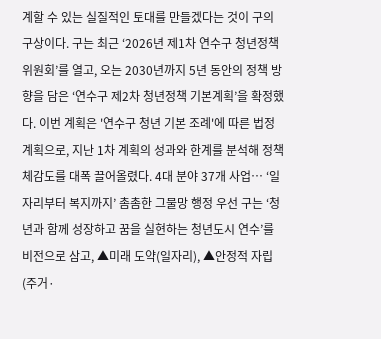계할 수 있는 실질적인 토대를 만들겠다는 것이 구의 구상이다. 구는 최근 ‘2026년 제1차 연수구 청년정책위원회’를 열고, 오는 2030년까지 5년 동안의 정책 방향을 담은 ‘연수구 제2차 청년정책 기본계획’을 확정했다. 이번 계획은 '연수구 청년 기본 조례'에 따른 법정 계획으로, 지난 1차 계획의 성과와 한계를 분석해 정책 체감도를 대폭 끌어올렸다. 4대 분야 37개 사업… ‘일자리부터 복지까지’ 촘촘한 그물망 행정 우선 구는 ‘청년과 함께 성장하고 꿈을 실현하는 청년도시 연수’를 비전으로 삼고, ▲미래 도약(일자리), ▲안정적 자립(주거·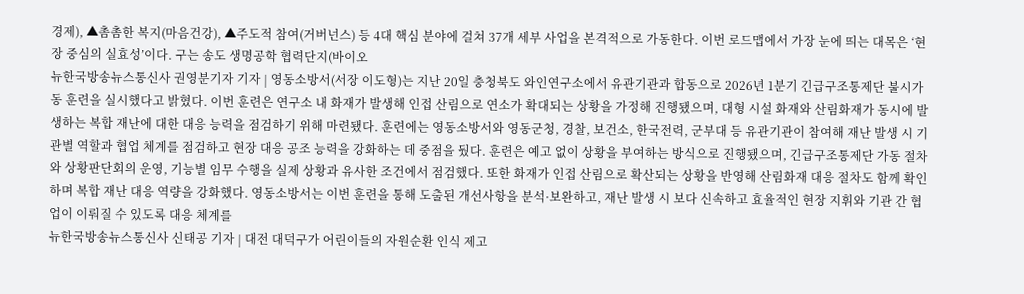경제), ▲촘촘한 복지(마음건강), ▲주도적 참여(거버넌스) 등 4대 핵심 분야에 걸쳐 37개 세부 사업을 본격적으로 가동한다. 이번 로드맵에서 가장 눈에 띄는 대목은 ‘현장 중심의 실효성’이다. 구는 송도 생명공학 협력단지(바이오
뉴한국방송뉴스통신사 권영분기자 기자 | 영동소방서(서장 이도형)는 지난 20일 충청북도 와인연구소에서 유관기관과 합동으로 2026년 1분기 긴급구조통제단 불시가동 훈련을 실시했다고 밝혔다. 이번 훈련은 연구소 내 화재가 발생해 인접 산림으로 연소가 확대되는 상황을 가정해 진행됐으며, 대형 시설 화재와 산림화재가 동시에 발생하는 복합 재난에 대한 대응 능력을 점검하기 위해 마련됐다. 훈련에는 영동소방서와 영동군청, 경찰, 보건소, 한국전력, 군부대 등 유관기관이 참여해 재난 발생 시 기관별 역할과 협업 체계를 점검하고 현장 대응 공조 능력을 강화하는 데 중점을 뒀다. 훈련은 예고 없이 상황을 부여하는 방식으로 진행됐으며, 긴급구조통제단 가동 절차와 상황판단회의 운영, 기능별 임무 수행을 실제 상황과 유사한 조건에서 점검했다. 또한 화재가 인접 산림으로 확산되는 상황을 반영해 산림화재 대응 절차도 함께 확인하며 복합 재난 대응 역량을 강화했다. 영동소방서는 이번 훈련을 통해 도출된 개선사항을 분석·보완하고, 재난 발생 시 보다 신속하고 효율적인 현장 지휘와 기관 간 협업이 이뤄질 수 있도록 대응 체계를
뉴한국방송뉴스통신사 신태공 기자 | 대전 대덕구가 어린이들의 자원순환 인식 제고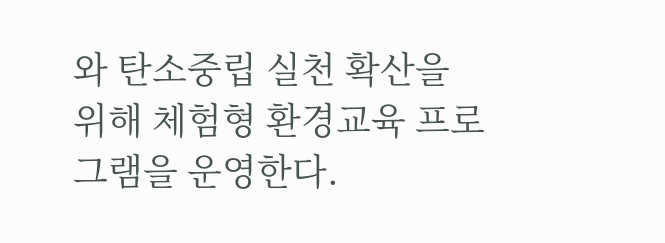와 탄소중립 실천 확산을 위해 체험형 환경교육 프로그램을 운영한다.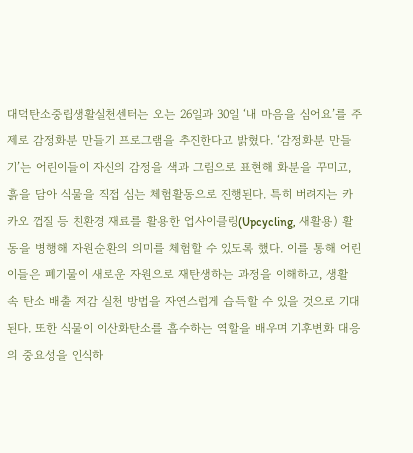대덕탄소중립생활실천센터는 오는 26일과 30일 ‘내 마음을 심어요’를 주제로 감정화분 만들기 프로그램을 추진한다고 밝혔다. ‘감정화분 만들기’는 어린이들이 자신의 감정을 색과 그림으로 표현해 화분을 꾸미고, 흙을 담아 식물을 직접 심는 체험활동으로 진행된다. 특히 버려지는 카카오 껍질 등 친환경 재료를 활용한 업사이클링(Upcycling, 새활용) 활동을 병행해 자원순환의 의미를 체험할 수 있도록 했다. 이를 통해 어린이들은 폐기물이 새로운 자원으로 재탄생하는 과정을 이해하고, 생활 속 탄소 배출 저감 실천 방법을 자연스럽게 습득할 수 있을 것으로 기대된다. 또한 식물이 이산화탄소를 흡수하는 역할을 배우며 기후변화 대응의 중요성을 인식하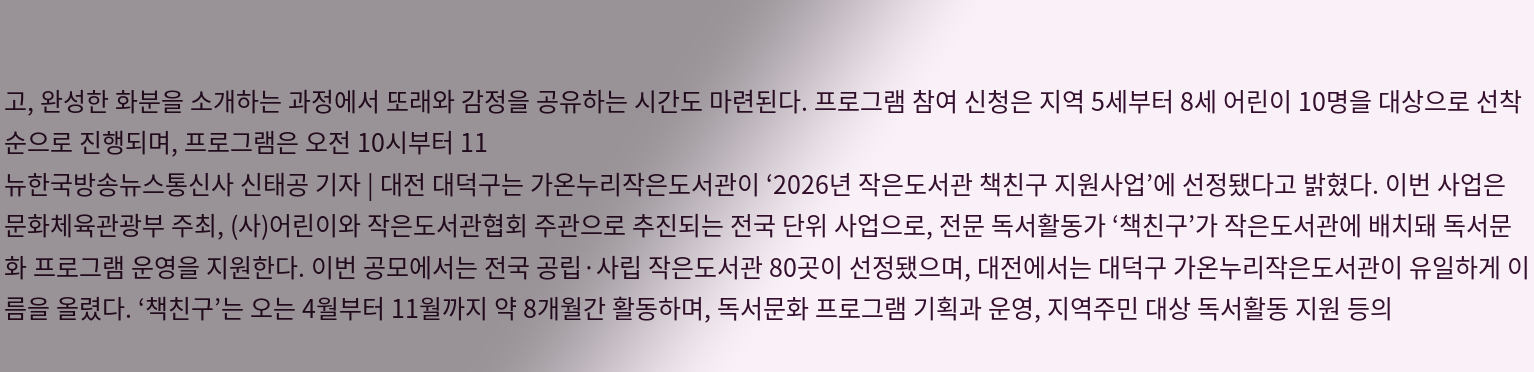고, 완성한 화분을 소개하는 과정에서 또래와 감정을 공유하는 시간도 마련된다. 프로그램 참여 신청은 지역 5세부터 8세 어린이 10명을 대상으로 선착순으로 진행되며, 프로그램은 오전 10시부터 11
뉴한국방송뉴스통신사 신태공 기자 | 대전 대덕구는 가온누리작은도서관이 ‘2026년 작은도서관 책친구 지원사업’에 선정됐다고 밝혔다. 이번 사업은 문화체육관광부 주최, (사)어린이와 작은도서관협회 주관으로 추진되는 전국 단위 사업으로, 전문 독서활동가 ‘책친구’가 작은도서관에 배치돼 독서문화 프로그램 운영을 지원한다. 이번 공모에서는 전국 공립·사립 작은도서관 80곳이 선정됐으며, 대전에서는 대덕구 가온누리작은도서관이 유일하게 이름을 올렸다. ‘책친구’는 오는 4월부터 11월까지 약 8개월간 활동하며, 독서문화 프로그램 기획과 운영, 지역주민 대상 독서활동 지원 등의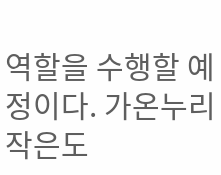역할을 수행할 예정이다. 가온누리작은도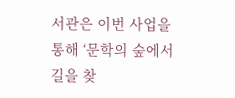서관은 이번 사업을 통해 ‘문학의 숲에서 길을 찾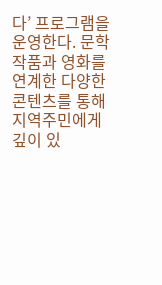다’ 프로그램을 운영한다. 문학작품과 영화를 연계한 다양한 콘텐츠를 통해 지역주민에게 깊이 있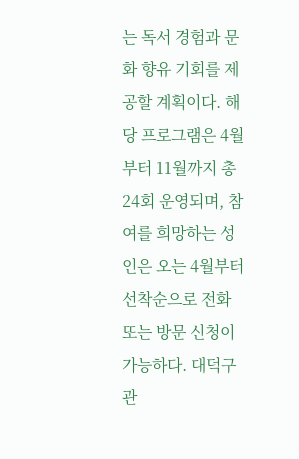는 독서 경험과 문화 향유 기회를 제공할 계획이다. 해당 프로그램은 4월부터 11월까지 총 24회 운영되며, 참여를 희망하는 성인은 오는 4월부터 선착순으로 전화 또는 방문 신청이 가능하다. 대덕구 관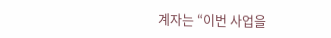계자는 “이번 사업을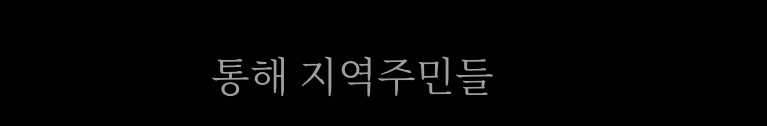통해 지역주민들